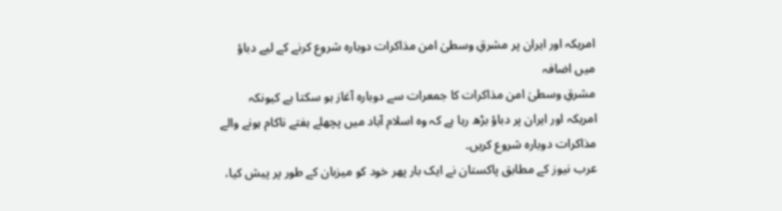امریکہ اور ایران پر مشرقِ وسطیٰ امن مذاکرات دوبارہ شروع کرنے کے لیے دباؤ میں اضافہ
مشرقِ وسطیٰ امن مذاکرات کا جمعرات سے دوبارہ آغاز ہو سکتا ہے کیونکہ امریکہ اور ایران پر دباؤ بڑھ رہا ہے کہ وہ اسلام آباد میں پچھلے ہفتے ناکام ہونے والے مذاکرات دوبارہ شروع کریں۔
عرب نیوز کے مطابق پاکستان نے ایک بار پھر خود کو میزبان کے طور پر پیش کیا،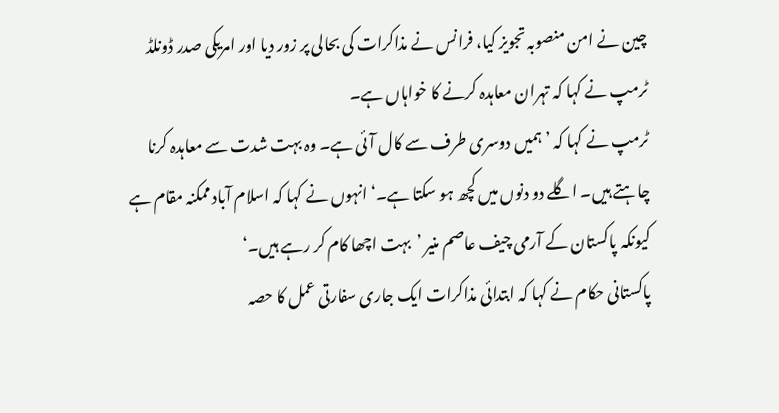چین نے امن منصوبہ تجویز کیا، فرانس نے مذاکرات کی بحالی پر زور دیا اور امریکی صدر ڈونلڈ ٹرمپ نے کہا کہ تہران معاہدہ کرنے کا خواہاں ہے۔
ٹرمپ نے کہا کہ ’ہمیں دوسری طرف سے کال آئی ہے۔ وہ بہت شدت سے معاہدہ کرنا چاہتے ہیں۔ اگلے دو دنوں میں کچھ ہو سکتا ہے۔‘ انہوں نے کہا کہ اسلام آباد ممکنہ مقام ہے کیونکہ پاکستان کے آرمی چیف عاصم منیر ’بہت اچھا کام کر رہے ہیں۔‘
پاکستانی حکام نے کہا کہ ابتدائی مذاکرات ایک جاری سفارتی عمل کا حصہ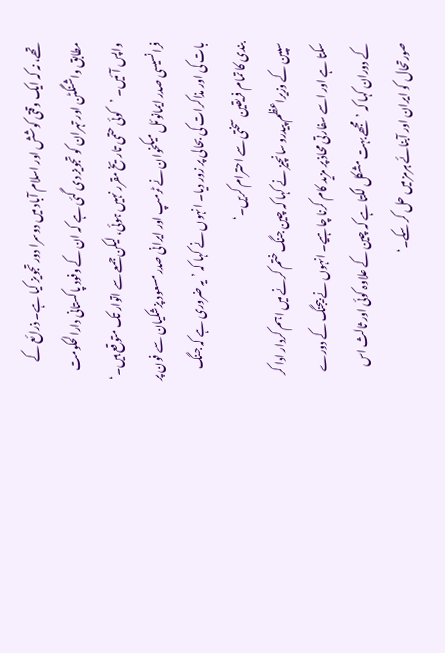تھے، نہ کہ ایک وقتی کوشش اور اسلام آباد میں دوسرا دور تجویز کیا ہے۔ ذرائع کے مطابق واشنگٹن اور تہران کو تجویز دی گئی ہے کہ ان کے وفود پاکستانی دارالحکومت واپس آئیں۔ ’کوئی حتمی تاریخ مقرر نہیں ہوئی، لیکن جمعے سے اتوار تک متوقع ہیں۔‘
فرانسیسی صدر ایمانوئل میکخوان نے ٹرمپ اور ایرانی صدر مسعود پزشکیان سے فون پر بات کی اور مذاکرات کی بحالی پر زور دیا۔ انہوں نے کہا کہ ’یہ ضروری ہے کہ جنگ بندی کا تمام فریقین سختی سے احترام کریں۔‘
سپین کے وزیراعظم پیدرو سانچیز نے کہا کہ چین جنگ ختم کرنے میں اہم کردار ادا کر سکتا ہے اور اسے سفارتی محاذ پر مزید کام کرنا چاہیے۔ انہوں نے بیجنگ کے دورے کے دوران کہا کہ ’مجھے بہت مشکل لگتا ہے کہ چین کے علاوہ کوئی اور ثالث اس صورتحال کو ایران اور آبنائے ہرمز میں حل کر سکے۔‘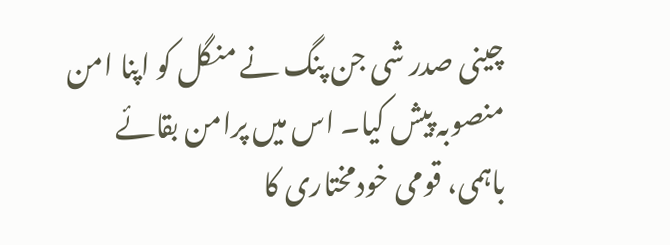چینی صدر شی جن پنگ نے منگل کو اپنا امن منصوبہ پیش کیا۔ اس میں پرامن بقائے باہمی، قومی خودمختاری کا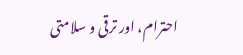احترام، اور ترقی و سلامتی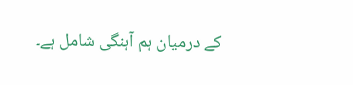کے درمیان ہم آہنگی شامل ہے۔